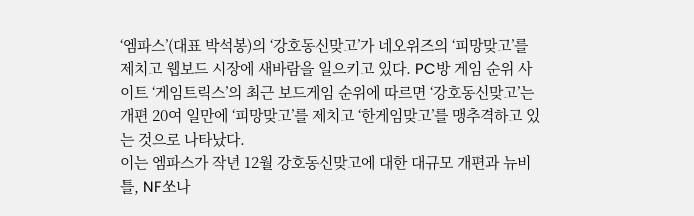‘엠파스’(대표 박석봉)의 ‘강호동신맞고’가 네오위즈의 ‘피망맞고’를 제치고 웹보드 시장에 새바람을 일으키고 있다. PC방 게임 순위 사이트 ‘게임트릭스’의 최근 보드게임 순위에 따르면 ‘강호동신맞고’는 개편 20여 일만에 ‘피망맞고’를 제치고 ‘한게임맞고’를 맹추격하고 있는 것으로 나타났다.
이는 엠파스가 작년 12월 강호동신맞고에 대한 대규모 개편과 뉴비틀, NF쏘나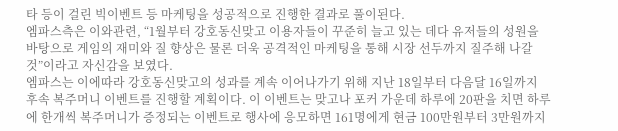타 등이 걸린 빅이벤트 등 마케팅을 성공적으로 진행한 결과로 풀이된다.
엠파스측은 이와관련, “1월부터 강호동신맞고 이용자들이 꾸준히 늘고 있는 데다 유저들의 성원을 바탕으로 게임의 재미와 질 향상은 물론 더욱 공격적인 마케팅을 통해 시장 선두까지 질주해 나갈 것”이라고 자신감을 보였다.
엠파스는 이에따라 강호동신맞고의 성과를 계속 이어나가기 위해 지난 18일부터 다음달 16일까지 후속 복주머니 이벤트를 진행할 계획이다. 이 이벤트는 맞고나 포커 가운데 하루에 20판을 치면 하루에 한개씩 복주머니가 증정되는 이벤트로 행사에 응모하면 161명에게 현금 100만원부터 3만원까지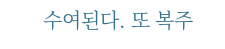수여된다. 또 복주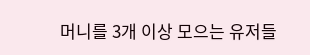머니를 3개 이상 모으는 유저들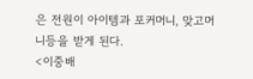은 전원이 아이템과 포커머니, 맞고머니등을 받게 된다.
<이중배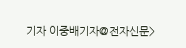기자 이중배기자@전자신문>